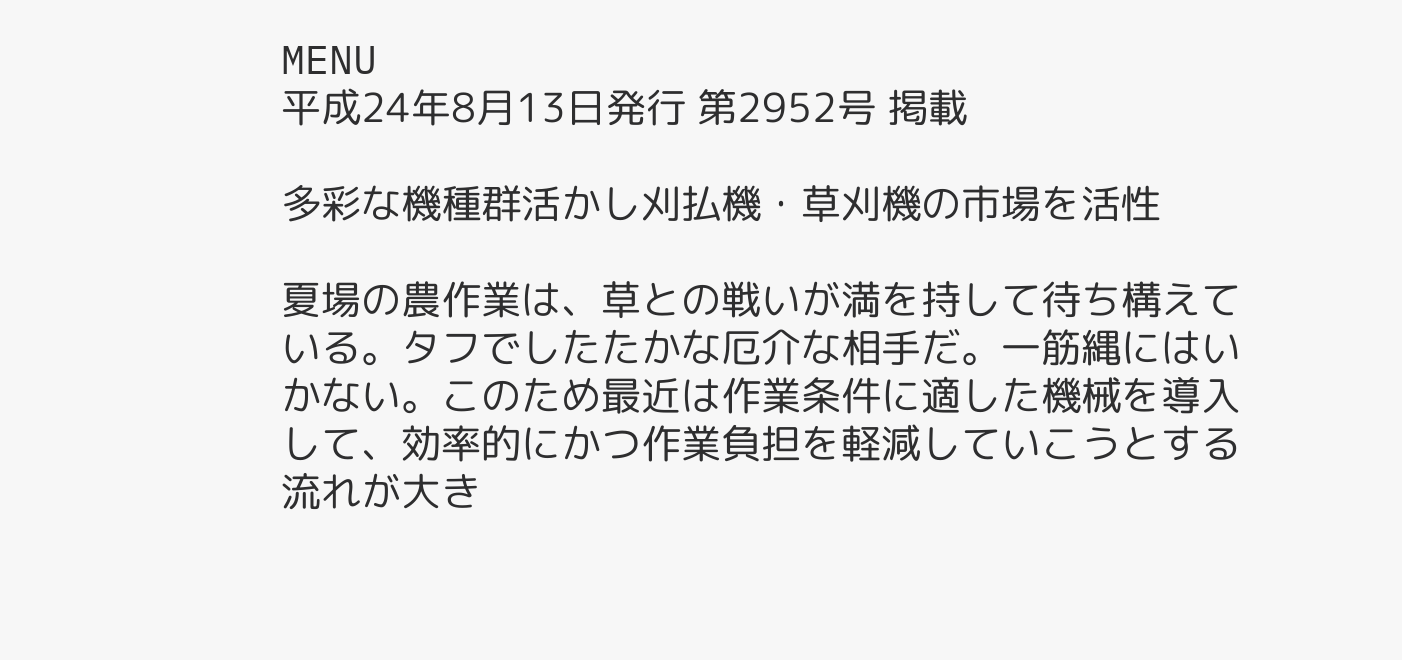MENU
平成24年8月13日発行 第2952号 掲載

多彩な機種群活かし刈払機・草刈機の市場を活性

夏場の農作業は、草との戦いが満を持して待ち構えている。タフでしたたかな厄介な相手だ。一筋縄にはいかない。このため最近は作業条件に適した機械を導入して、効率的にかつ作業負担を軽減していこうとする流れが大き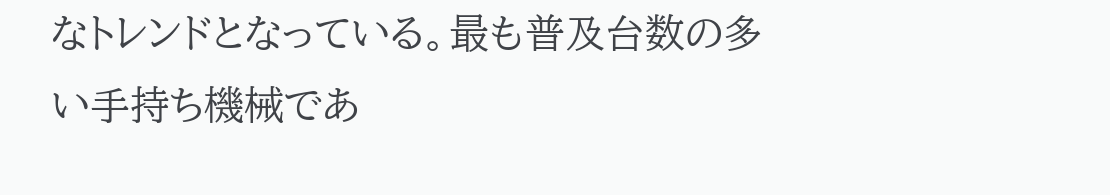なトレンドとなっている。最も普及台数の多い手持ち機械であ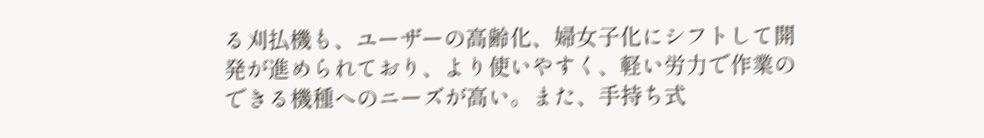る刈払機も、ユーザーの高齢化、婦女子化にシフトして開発が進められており、より使いやすく、軽い労力で作業のできる機種へのニーズが高い。また、手持ち式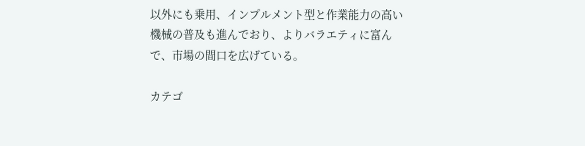以外にも乗用、インプルメント型と作業能力の高い機械の普及も進んでおり、よりバラエティに富んで、市場の間口を広げている。

カテゴ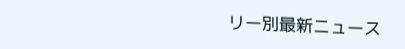リー別最新ニュース